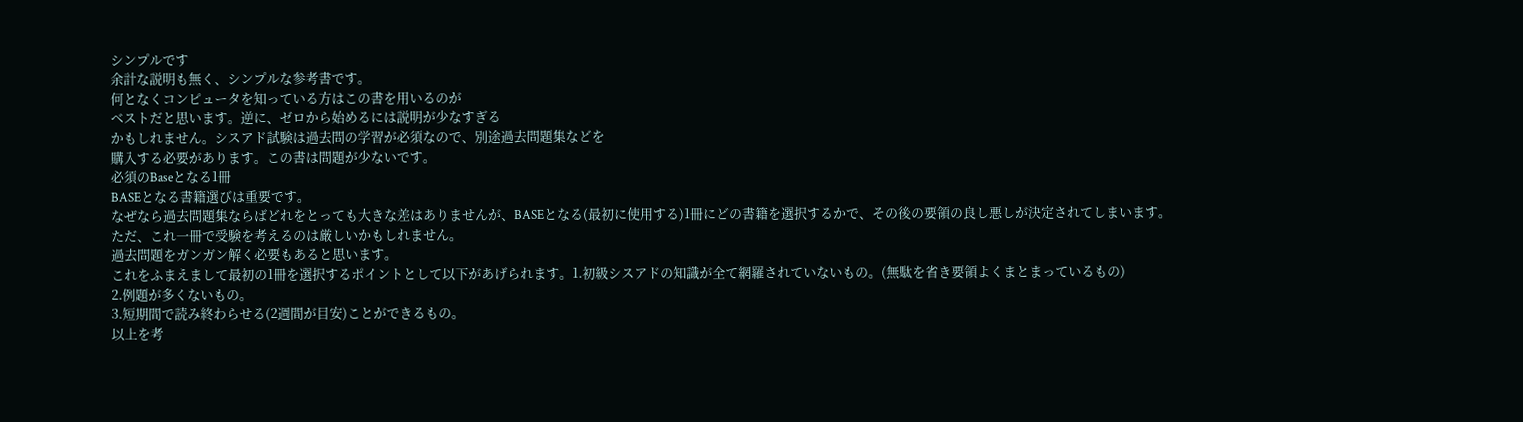シンプルです
余計な説明も無く、シンプルな参考書です。
何となくコンピュータを知っている方はこの書を用いるのが
ベストだと思います。逆に、ゼロから始めるには説明が少なすぎる
かもしれません。シスアド試験は過去問の学習が必須なので、別途過去問題集などを
購入する必要があります。この書は問題が少ないです。
必須のBaseとなる1冊
BASEとなる書籍選びは重要です。
なぜなら過去問題集ならばどれをとっても大きな差はありませんが、BASEとなる(最初に使用する)1冊にどの書籍を選択するかで、その後の要領の良し悪しが決定されてしまいます。
ただ、これ一冊で受験を考えるのは厳しいかもしれません。
過去問題をガンガン解く必要もあると思います。
これをふまえまして最初の1冊を選択するポイントとして以下があげられます。1.初級シスアドの知識が全て網羅されていないもの。(無駄を省き要領よくまとまっているもの)
2.例題が多くないもの。
3.短期間で読み終わらせる(2週間が目安)ことができるもの。
以上を考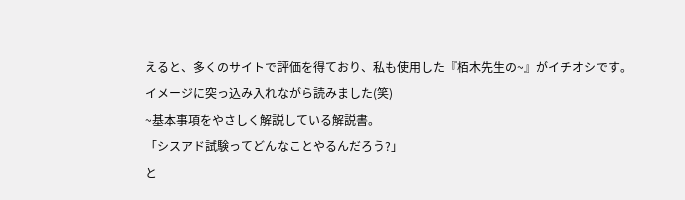えると、多くのサイトで評価を得ており、私も使用した『栢木先生の~』がイチオシです。
イメージに突っ込み入れながら読みました(笑)
~基本事項をやさしく解説している解説書。
「シスアド試験ってどんなことやるんだろう?」
と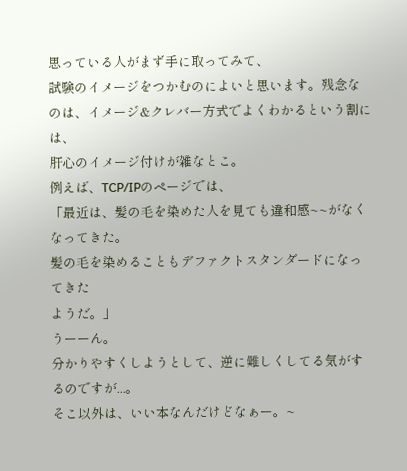思っている人がまず手に取ってみて、
試験のイメージをつかむのによいと思います。残念なのは、イメージ&クレバー方式でよくわかるという割には、
肝心のイメージ付けが雑なとこ。
例えば、TCP/IPのページでは、
「最近は、髪の毛を染めた人を見ても違和感~~がなくなってきた。
髪の毛を染めることもデファクトスタンダードになってきた
ようだ。」
うーーん。
分かりやすくしようとして、逆に難しくしてる気がするのですが...。
そこ以外は、いい本なんだけどなぁー。~